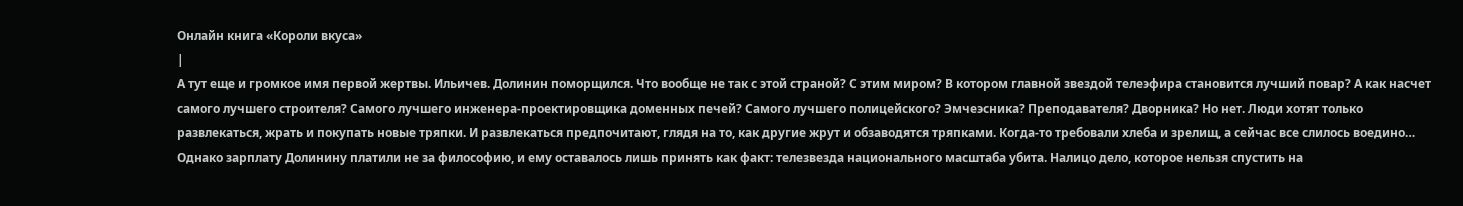Онлайн книга «Короли вкуса»
|
А тут еще и громкое имя первой жертвы. Ильичев. Долинин поморщился. Что вообще не так с этой страной? С этим миром? В котором главной звездой телеэфира становится лучший повар? А как насчет самого лучшего строителя? Самого лучшего инженера-проектировщика доменных печей? Самого лучшего полицейского? Эмчеэсника? Преподавателя? Дворника? Но нет. Люди хотят только развлекаться, жрать и покупать новые тряпки. И развлекаться предпочитают, глядя на то, как другие жрут и обзаводятся тряпками. Когда-то требовали хлеба и зрелищ, а сейчас все слилось воедино… Однако зарплату Долинину платили не за философию, и ему оставалось лишь принять как факт: телезвезда национального масштаба убита. Налицо дело, которое нельзя спустить на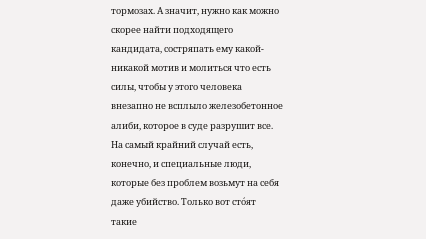тормозах. А значит, нужно как можно скорее найти подходящего кандидата, состряпать ему какой-никакой мотив и молиться что есть силы, чтобы у этого человека внезапно не всплыло железобетонное алиби, которое в суде разрушит все. На самый крайний случай есть, конечно, и специальные люди, которые без проблем возьмут на себя даже убийство. Только вот сто́ят такие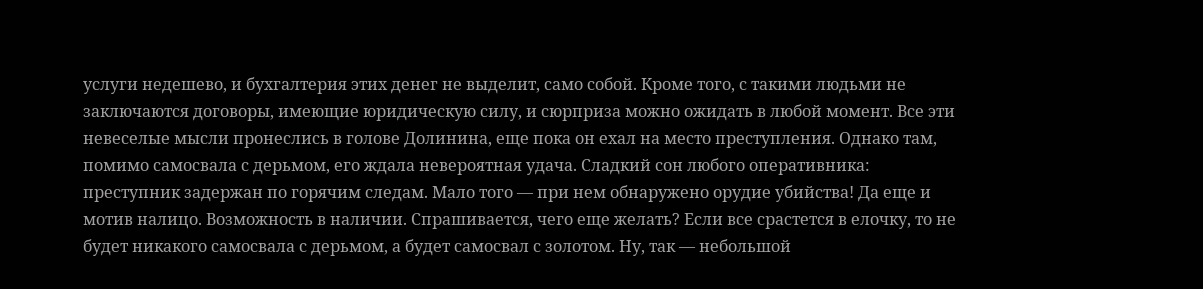услуги недешево, и бухгалтерия этих денег не выделит, само собой. Кроме того, с такими людьми не заключаются договоры, имеющие юридическую силу, и сюрприза можно ожидать в любой момент. Все эти невеселые мысли пронеслись в голове Долинина, еще пока он ехал на место преступления. Однако там, помимо самосвала с дерьмом, его ждала невероятная удача. Сладкий сон любого оперативника: преступник задержан по горячим следам. Мало того — при нем обнаружено орудие убийства! Да еще и мотив налицо. Возможность в наличии. Спрашивается, чего еще желать? Если все срастется в елочку, то не будет никакого самосвала с дерьмом, а будет самосвал с золотом. Ну, так — небольшой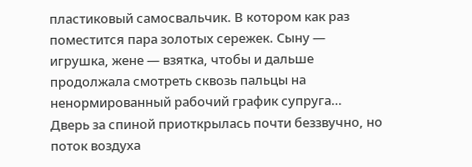пластиковый самосвальчик. В котором как раз поместится пара золотых сережек. Сыну — игрушка, жене — взятка, чтобы и дальше продолжала смотреть сквозь пальцы на ненормированный рабочий график супруга… Дверь за спиной приоткрылась почти беззвучно, но поток воздуха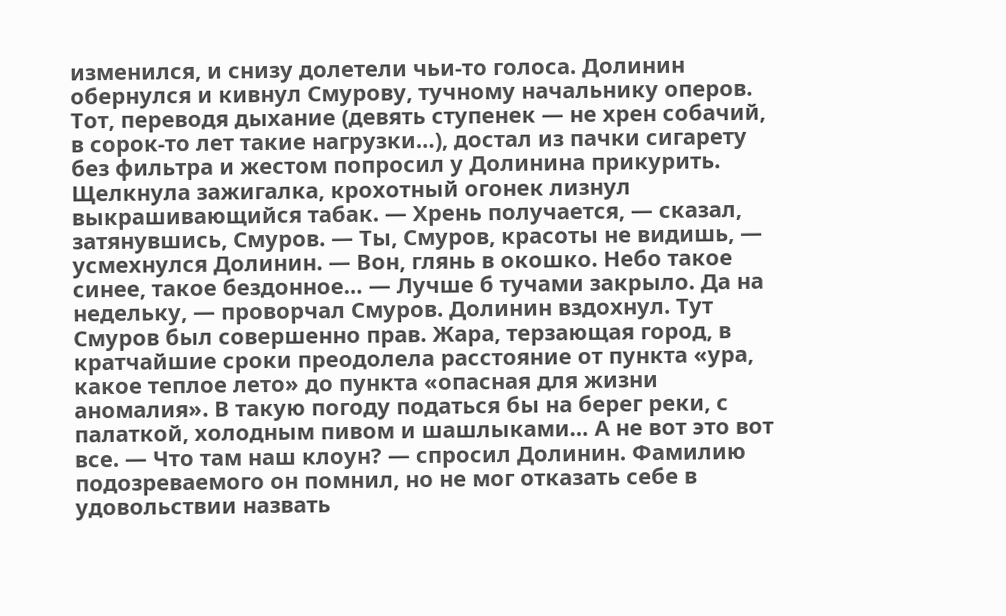изменился, и снизу долетели чьи-то голоса. Долинин обернулся и кивнул Смурову, тучному начальнику оперов. Тот, переводя дыхание (девять ступенек — не хрен собачий, в сорок-то лет такие нагрузки…), достал из пачки сигарету без фильтра и жестом попросил у Долинина прикурить. Щелкнула зажигалка, крохотный огонек лизнул выкрашивающийся табак. — Хрень получается, — сказал, затянувшись, Смуров. — Ты, Смуров, красоты не видишь, — усмехнулся Долинин. — Вон, глянь в окошко. Небо такое синее, такое бездонное… — Лучше б тучами закрыло. Да на недельку, — проворчал Смуров. Долинин вздохнул. Тут Смуров был совершенно прав. Жара, терзающая город, в кратчайшие сроки преодолела расстояние от пункта «ура, какое теплое лето» до пункта «опасная для жизни аномалия». В такую погоду податься бы на берег реки, с палаткой, холодным пивом и шашлыками… А не вот это вот все. — Что там наш клоун? — спросил Долинин. Фамилию подозреваемого он помнил, но не мог отказать себе в удовольствии назвать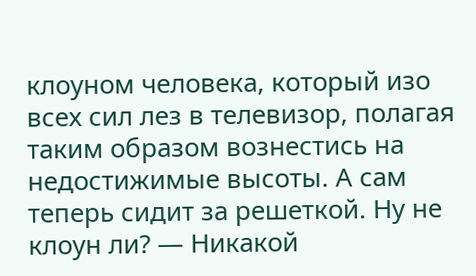клоуном человека, который изо всех сил лез в телевизор, полагая таким образом вознестись на недостижимые высоты. А сам теперь сидит за решеткой. Ну не клоун ли? — Никакой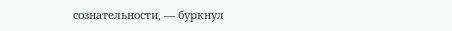сознательности, — буркнул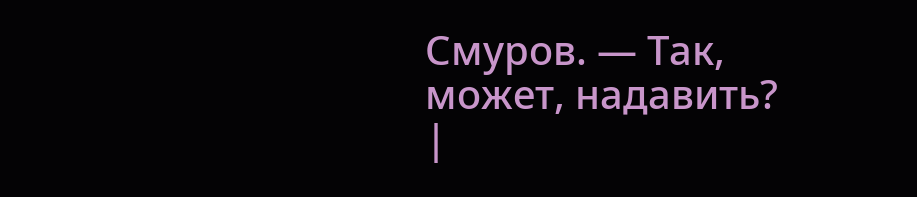Смуров. — Так, может, надавить? |